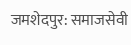जमशेदपुर: समाजसेवी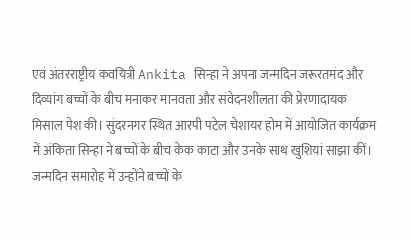एवं अंतरराष्ट्रीय कवयित्री Ankita सिन्हा ने अपना जन्मदिन जरूरतमंद और दिव्यांग बच्चों के बीच मनाकर मानवता और संवेदनशीलता की प्रेरणादायक मिसाल पेश की। सुंदरनगर स्थित आरपी पटेल चेशायर होम में आयोजित कार्यक्रम में अंकिता सिन्हा ने बच्चों के बीच केक काटा और उनके साथ खुशियां साझा कीं।
जन्मदिन समारोह में उन्होंने बच्चों के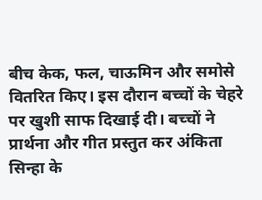बीच केक, फल, चाऊमिन और समोसे वितरित किए। इस दौरान बच्चों के चेहरे पर खुशी साफ दिखाई दी। बच्चों ने प्रार्थना और गीत प्रस्तुत कर अंकिता सिन्हा के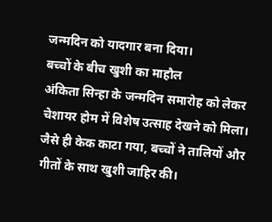जन्मदिन को यादगार बना दिया।
बच्चों के बीच खुशी का माहौल
अंकिता सिन्हा के जन्मदिन समारोह को लेकर चेशायर होम में विशेष उत्साह देखने को मिला। जैसे ही केक काटा गया, बच्चों ने तालियों और गीतों के साथ खुशी जाहिर की।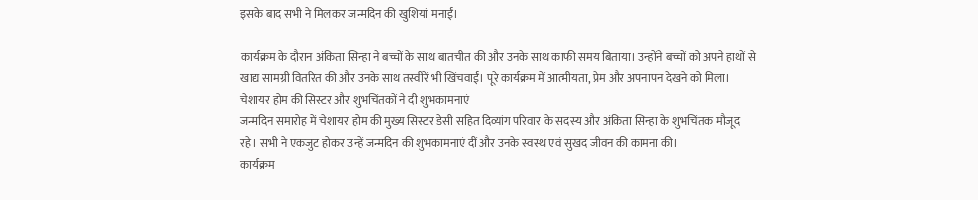इसके बाद सभी ने मिलकर जन्मदिन की खुशियां मनाईं।

कार्यक्रम के दौरान अंकिता सिन्हा ने बच्चों के साथ बातचीत की और उनके साथ काफी समय बिताया। उन्होंने बच्चों को अपने हाथों से खाद्य सामग्री वितरित की और उनके साथ तस्वीरें भी खिंचवाईं। पूरे कार्यक्रम में आत्मीयता, प्रेम और अपनापन देखने को मिला।
चेशायर होम की सिस्टर और शुभचिंतकों ने दी शुभकामनाएं
जन्मदिन समारोह में चेशायर होम की मुख्य सिस्टर डेसी सहित दिव्यांग परिवार के सदस्य और अंकिता सिन्हा के शुभचिंतक मौजूद रहे। सभी ने एकजुट होकर उन्हें जन्मदिन की शुभकामनाएं दीं और उनके स्वस्थ एवं सुखद जीवन की कामना की।
कार्यक्रम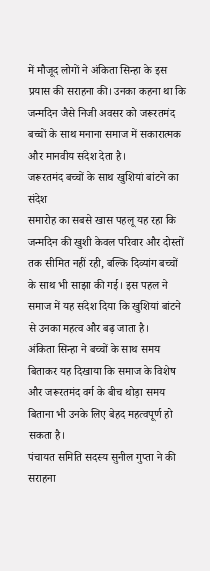में मौजूद लोगों ने अंकिता सिन्हा के इस प्रयास की सराहना की। उनका कहना था कि जन्मदिन जैसे निजी अवसर को जरूरतमंद बच्चों के साथ मनाना समाज में सकारात्मक और मानवीय संदेश देता है।
जरूरतमंद बच्चों के साथ खुशियां बांटने का संदेश
समारोह का सबसे खास पहलू यह रहा कि जन्मदिन की खुशी केवल परिवार और दोस्तों तक सीमित नहीं रही, बल्कि दिव्यांग बच्चों के साथ भी साझा की गई। इस पहल ने समाज में यह संदेश दिया कि खुशियां बांटने से उनका महत्व और बढ़ जाता है।
अंकिता सिन्हा ने बच्चों के साथ समय बिताकर यह दिखाया कि समाज के विशेष और जरूरतमंद वर्ग के बीच थोड़ा समय बिताना भी उनके लिए बेहद महत्वपूर्ण हो सकता है।
पंचायत समिति सदस्य सुनील गुप्ता ने की सराहना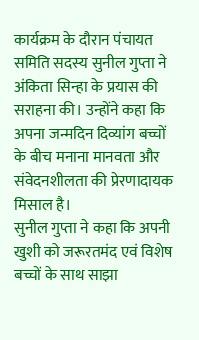कार्यक्रम के दौरान पंचायत समिति सदस्य सुनील गुप्ता ने अंकिता सिन्हा के प्रयास की सराहना की। उन्होंने कहा कि अपना जन्मदिन दिव्यांग बच्चों के बीच मनाना मानवता और संवेदनशीलता की प्रेरणादायक मिसाल है।
सुनील गुप्ता ने कहा कि अपनी खुशी को जरूरतमंद एवं विशेष बच्चों के साथ साझा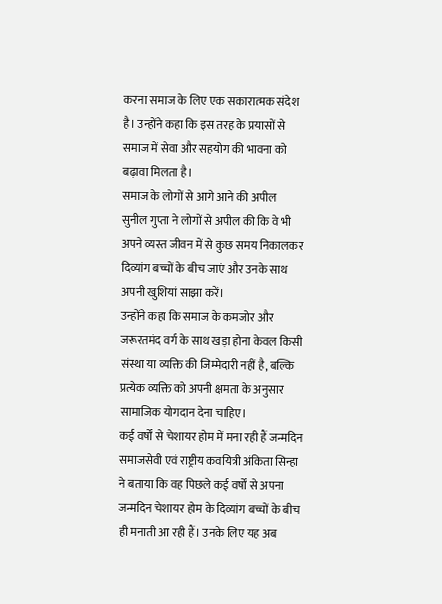करना समाज के लिए एक सकारात्मक संदेश है। उन्होंने कहा कि इस तरह के प्रयासों से समाज में सेवा और सहयोग की भावना को बढ़ावा मिलता है।
समाज के लोगों से आगे आने की अपील
सुनील गुप्ता ने लोगों से अपील की कि वे भी अपने व्यस्त जीवन में से कुछ समय निकालकर दिव्यांग बच्चों के बीच जाएं और उनके साथ अपनी खुशियां साझा करें।
उन्होंने कहा कि समाज के कमजोर और जरूरतमंद वर्ग के साथ खड़ा होना केवल किसी संस्था या व्यक्ति की जिम्मेदारी नहीं है, बल्कि प्रत्येक व्यक्ति को अपनी क्षमता के अनुसार सामाजिक योगदान देना चाहिए।
कई वर्षों से चेशायर होम में मना रही हैं जन्मदिन
समाजसेवी एवं राष्ट्रीय कवयित्री अंकिता सिन्हा ने बताया कि वह पिछले कई वर्षों से अपना जन्मदिन चेशायर होम के दिव्यांग बच्चों के बीच ही मनाती आ रही हैं। उनके लिए यह अब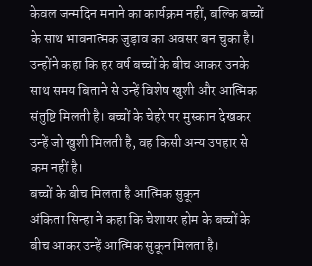केवल जन्मदिन मनाने का कार्यक्रम नहीं, बल्कि बच्चों के साथ भावनात्मक जुड़ाव का अवसर बन चुका है।
उन्होंने कहा कि हर वर्ष बच्चों के बीच आकर उनके साथ समय बिताने से उन्हें विशेष खुशी और आत्मिक संतुष्टि मिलती है। बच्चों के चेहरे पर मुस्कान देखकर उन्हें जो खुशी मिलती है, वह किसी अन्य उपहार से कम नहीं है।
बच्चों के बीच मिलता है आत्मिक सुकून
अंकिता सिन्हा ने कहा कि चेशायर होम के बच्चों के बीच आकर उन्हें आत्मिक सुकून मिलता है।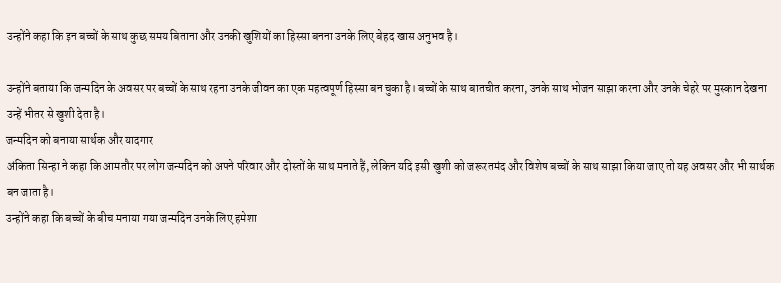उन्होंने कहा कि इन बच्चों के साथ कुछ समय बिताना और उनकी खुशियों का हिस्सा बनना उनके लिए बेहद खास अनुभव है।

उन्होंने बताया कि जन्मदिन के अवसर पर बच्चों के साथ रहना उनके जीवन का एक महत्वपूर्ण हिस्सा बन चुका है। बच्चों के साथ बातचीत करना, उनके साथ भोजन साझा करना और उनके चेहरे पर मुस्कान देखना उन्हें भीतर से खुशी देता है।
जन्मदिन को बनाया सार्थक और यादगार
अंकिता सिन्हा ने कहा कि आमतौर पर लोग जन्मदिन को अपने परिवार और दोस्तों के साथ मनाते हैं, लेकिन यदि इसी खुशी को जरूरतमंद और विशेष बच्चों के साथ साझा किया जाए तो यह अवसर और भी सार्थक बन जाता है।
उन्होंने कहा कि बच्चों के बीच मनाया गया जन्मदिन उनके लिए हमेशा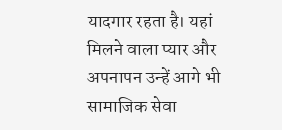यादगार रहता है। यहां मिलने वाला प्यार और अपनापन उन्हें आगे भी सामाजिक सेवा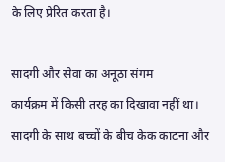के लिए प्रेरित करता है।

सादगी और सेवा का अनूठा संगम
कार्यक्रम में किसी तरह का दिखावा नहीं था। सादगी के साथ बच्चों के बीच केक काटना और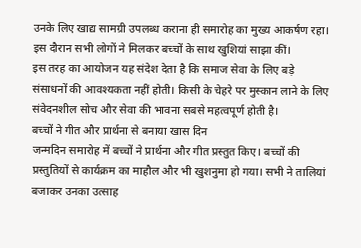उनके लिए खाद्य सामग्री उपलब्ध कराना ही समारोह का मुख्य आकर्षण रहा। इस दौरान सभी लोगों ने मिलकर बच्चों के साथ खुशियां साझा कीं।
इस तरह का आयोजन यह संदेश देता है कि समाज सेवा के लिए बड़े संसाधनों की आवश्यकता नहीं होती। किसी के चेहरे पर मुस्कान लाने के लिए संवेदनशील सोच और सेवा की भावना सबसे महत्वपूर्ण होती है।
बच्चों ने गीत और प्रार्थना से बनाया खास दिन
जन्मदिन समारोह में बच्चों ने प्रार्थना और गीत प्रस्तुत किए। बच्चों की प्रस्तुतियों से कार्यक्रम का माहौल और भी खुशनुमा हो गया। सभी ने तालियां बजाकर उनका उत्साह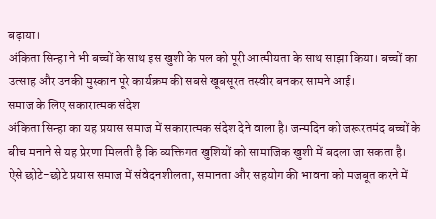बढ़ाया।
अंकिता सिन्हा ने भी बच्चों के साथ इस खुशी के पल को पूरी आत्मीयता के साथ साझा किया। बच्चों का उत्साह और उनकी मुस्कान पूरे कार्यक्रम की सबसे खूबसूरत तस्वीर बनकर सामने आई।
समाज के लिए सकारात्मक संदेश
अंकिता सिन्हा का यह प्रयास समाज में सकारात्मक संदेश देने वाला है। जन्मदिन को जरूरतमंद बच्चों के बीच मनाने से यह प्रेरणा मिलती है कि व्यक्तिगत खुशियों को सामाजिक खुशी में बदला जा सकता है।
ऐसे छोटे-छोटे प्रयास समाज में संवेदनशीलता, समानता और सहयोग की भावना को मजबूत करने में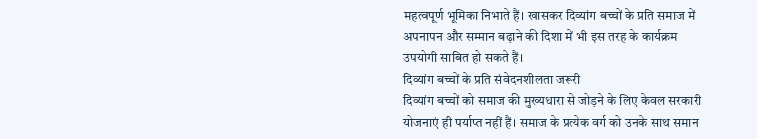महत्वपूर्ण भूमिका निभाते हैं। खासकर दिव्यांग बच्चों के प्रति समाज में अपनापन और सम्मान बढ़ाने की दिशा में भी इस तरह के कार्यक्रम उपयोगी साबित हो सकते हैं।
दिव्यांग बच्चों के प्रति संवेदनशीलता जरूरी
दिव्यांग बच्चों को समाज की मुख्यधारा से जोड़ने के लिए केवल सरकारी योजनाएं ही पर्याप्त नहीं हैं। समाज के प्रत्येक वर्ग को उनके साथ समान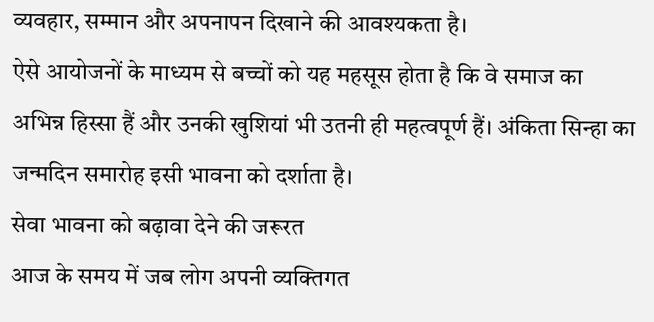व्यवहार, सम्मान और अपनापन दिखाने की आवश्यकता है।
ऐसे आयोजनों के माध्यम से बच्चों को यह महसूस होता है कि वे समाज का अभिन्न हिस्सा हैं और उनकी खुशियां भी उतनी ही महत्वपूर्ण हैं। अंकिता सिन्हा का जन्मदिन समारोह इसी भावना को दर्शाता है।
सेवा भावना को बढ़ावा देने की जरूरत
आज के समय में जब लोग अपनी व्यक्तिगत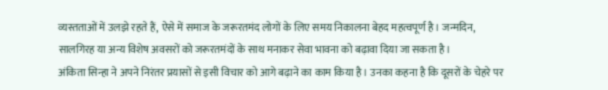व्यस्तताओं में उलझे रहते हैं, ऐसे में समाज के जरूरतमंद लोगों के लिए समय निकालना बेहद महत्वपूर्ण है। जन्मदिन, सालगिरह या अन्य विशेष अवसरों को जरूरतमंदों के साथ मनाकर सेवा भावना को बढ़ावा दिया जा सकता है।
अंकिता सिन्हा ने अपने निरंतर प्रयासों से इसी विचार को आगे बढ़ाने का काम किया है। उनका कहना है कि दूसरों के चेहरे पर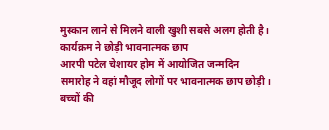मुस्कान लाने से मिलने वाली खुशी सबसे अलग होती है।
कार्यक्रम ने छोड़ी भावनात्मक छाप
आरपी पटेल चेशायर होम में आयोजित जन्मदिन समारोह ने वहां मौजूद लोगों पर भावनात्मक छाप छोड़ी। बच्चों की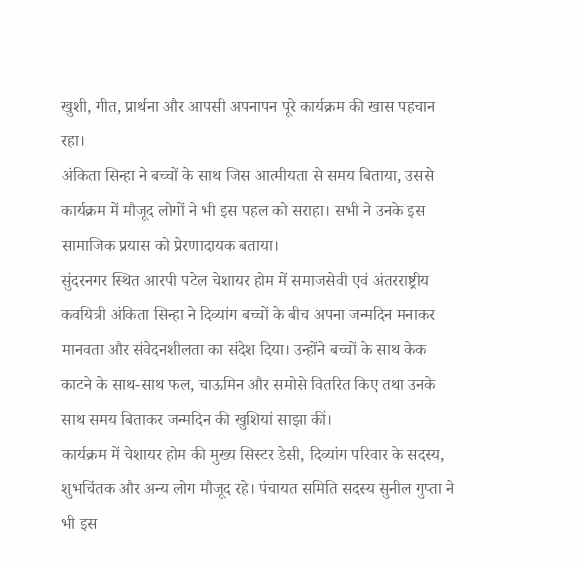खुशी, गीत, प्रार्थना और आपसी अपनापन पूरे कार्यक्रम की खास पहचान रहा।
अंकिता सिन्हा ने बच्चों के साथ जिस आत्मीयता से समय बिताया, उससे कार्यक्रम में मौजूद लोगों ने भी इस पहल को सराहा। सभी ने उनके इस सामाजिक प्रयास को प्रेरणादायक बताया।
सुंदरनगर स्थित आरपी पटेल चेशायर होम में समाजसेवी एवं अंतरराष्ट्रीय कवयित्री अंकिता सिन्हा ने दिव्यांग बच्चों के बीच अपना जन्मदिन मनाकर मानवता और संवेदनशीलता का संदेश दिया। उन्होंने बच्चों के साथ केक काटने के साथ-साथ फल, चाऊमिन और समोसे वितरित किए तथा उनके साथ समय बिताकर जन्मदिन की खुशियां साझा कीं।
कार्यक्रम में चेशायर होम की मुख्य सिस्टर डेसी, दिव्यांग परिवार के सदस्य, शुभचिंतक और अन्य लोग मौजूद रहे। पंचायत समिति सदस्य सुनील गुप्ता ने भी इस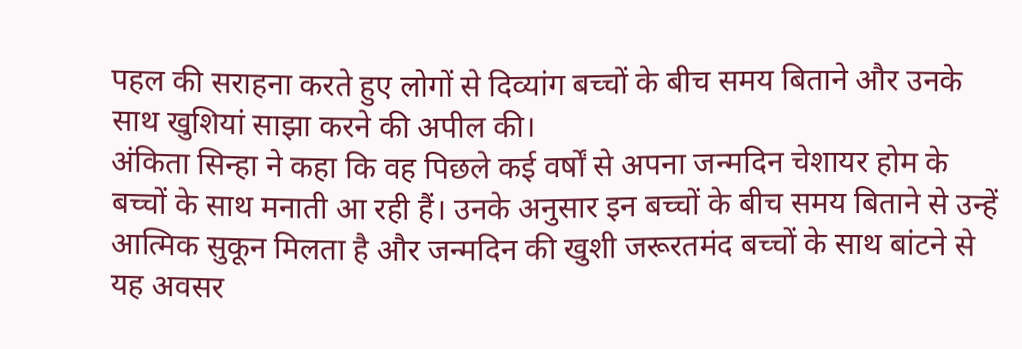पहल की सराहना करते हुए लोगों से दिव्यांग बच्चों के बीच समय बिताने और उनके साथ खुशियां साझा करने की अपील की।
अंकिता सिन्हा ने कहा कि वह पिछले कई वर्षों से अपना जन्मदिन चेशायर होम के बच्चों के साथ मनाती आ रही हैं। उनके अनुसार इन बच्चों के बीच समय बिताने से उन्हें आत्मिक सुकून मिलता है और जन्मदिन की खुशी जरूरतमंद बच्चों के साथ बांटने से यह अवसर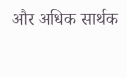और अधिक सार्थक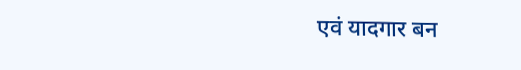एवं यादगार बन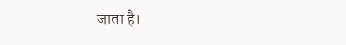जाता है।